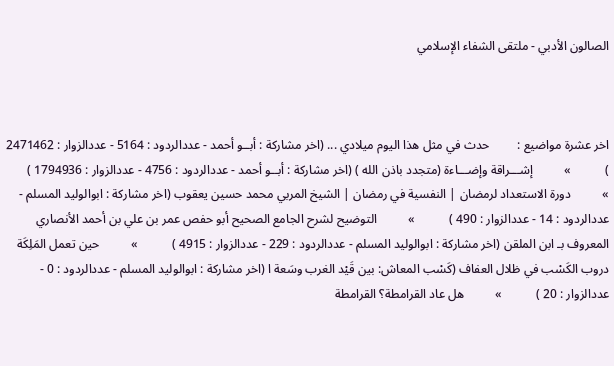الصالون الأدبي - ملتقى الشفاء الإسلامي



اخر عشرة مواضيع :         حدث في مثل هذا اليوم ميلادي ... (اخر مشاركة : أبــو أحمد - عددالردود : 5164 - عددالزوار : 2471462 )           »          إشـــراقة وإضـــاءة (متجدد باذن الله ) (اخر مشاركة : أبــو أحمد - عددالردود : 4756 - عددالزوار : 1794936 )           »          دورة الاستعداد لرمضان | النفسية في رمضان | الشيخ المربي محمد حسين يعقوب (اخر مشاركة : ابوالوليد المسلم - عددالردود : 14 - عددالزوار : 490 )           »          التوضيح لشرح الجامع الصحيح أبو حفص عمر بن علي بن أحمد الأنصاري المعروف بـ ابن الملقن (اخر مشاركة : ابوالوليد المسلم - عددالردود : 229 - عددالزوار : 4915 )           »          حين تعمل المَلِكَة دروب الكَسْب في ظلال العفاف (كَسْب المعاش: بين قَيْد الغرب وسَعة ا (اخر مشاركة : ابوالوليد المسلم - عددالردود : 0 - عددالزوار : 20 )           »          هل عاد القرامطة؟ القرامطة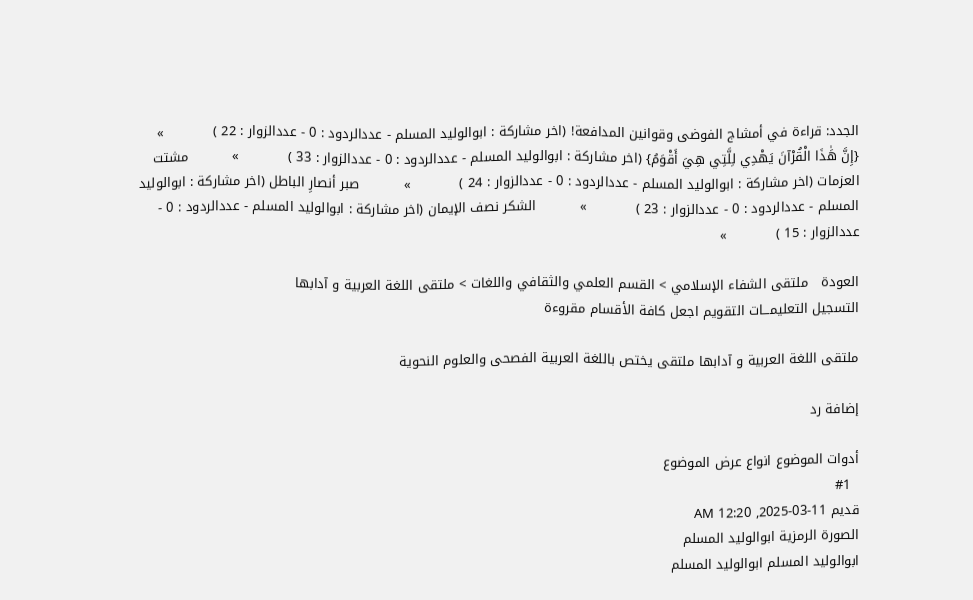الجدد: قراءة في أمشاج الفوضى وقوانين المدافعة! (اخر مشاركة : ابوالوليد المسلم - عددالردود : 0 - عددالزوار : 22 )           »          {إِنَّ هَٰذَا الْقُرْآنَ يَهْدِي لِلَّتِي هِيَ أَقْوَمُ} (اخر مشاركة : ابوالوليد المسلم - عددالردود : 0 - عددالزوار : 33 )           »          مشتت العزمات (اخر مشاركة : ابوالوليد المسلم - عددالردود : 0 - عددالزوار : 24 )           »          صبر أنصارِ الباطل (اخر مشاركة : ابوالوليد المسلم - عددالردود : 0 - عددالزوار : 23 )           »          الشكر نصف الإيمان (اخر مشاركة : ابوالوليد المسلم - عددالردود : 0 - عددالزوار : 15 )           »

العودة   ملتقى الشفاء الإسلامي > القسم العلمي والثقافي واللغات > ملتقى اللغة العربية و آدابها
التسجيل التعليمـــات التقويم اجعل كافة الأقسام مقروءة

ملتقى اللغة العربية و آدابها ملتقى يختص باللغة العربية الفصحى والعلوم النحوية

إضافة رد

أدوات الموضوع انواع عرض الموضوع
  #1
قديم 11-03-2025, 12:20 AM
الصورة الرمزية ابوالوليد المسلم
ابوالوليد المسلم ابوالوليد المسلم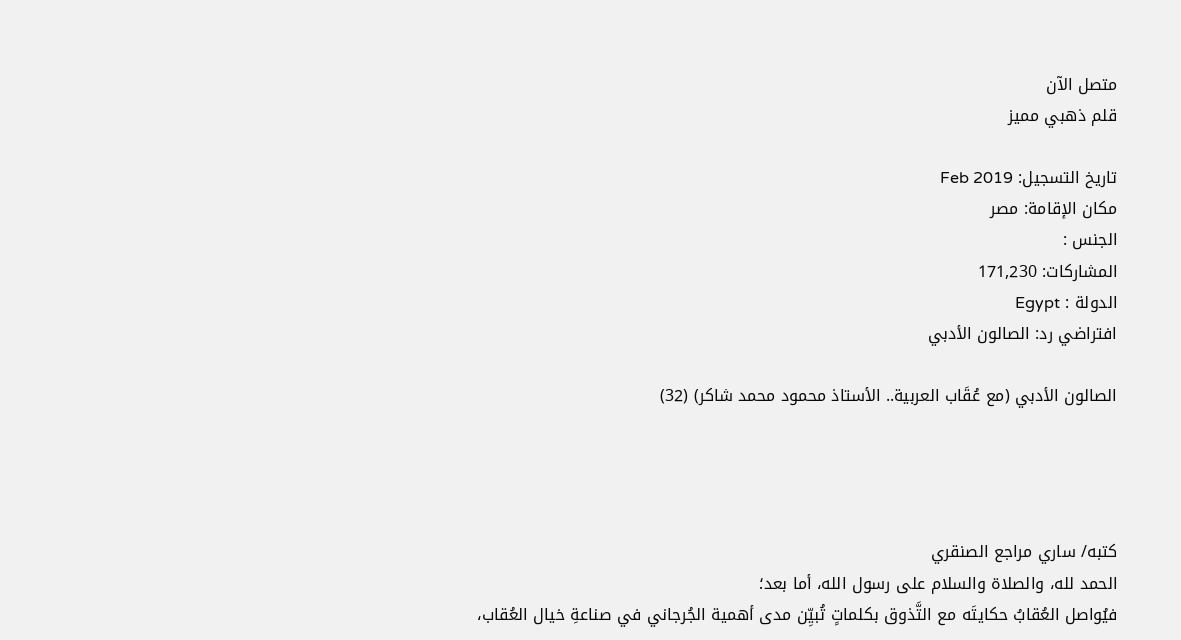متصل الآن
قلم ذهبي مميز

تاريخ التسجيل: Feb 2019
مكان الإقامة: مصر
الجنس :
المشاركات: 171,230
الدولة : Egypt
افتراضي رد: الصالون الأدبي

الصالون الأدبي (مع عُقَاب العربية.. الأستاذ محمود محمد شاكر) (32)




كتبه/ ساري مراجع الصنقري
الحمد لله، والصلاة والسلام على رسول الله، أما بعد؛
فيُواصل العُقابُ حكايتَه مع التَّذوق بكلماتٍ تُبيِّن مدى أهمية الجُرجاني في صناعةِ خيال العُقاب،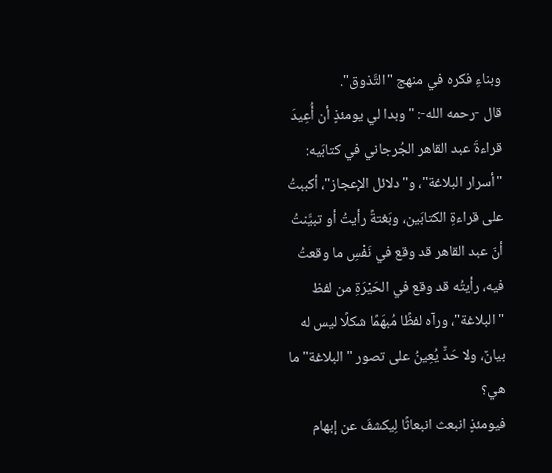وبناءِ فكره في منهج "التَّذوق".
قال -رحمه الله-: "وبدا لي يومئذٍ أن أُعِيدَ قراءةَ عبد القاهر الجُرجاني في كتابَيه: "أسرار البلاغة"، و"دلائل الإعجاز"، أكببتُ على قراءةِ الكتابَين، وبَغتةً رأيتُ أو تبيَّنتُ أنّ عبد القاهر قد وقع في نَفْسِ ما وقعتُ فيه، رأيتُه قد وقع في الحَيْرَةِ من لفظ "البلاغة"، ورآه لفظًا مُبهَمًا شكلًا ليس له بيانٌ، ولا حَدٌّ يُعِينُ على تصور "البلاغة" ما هي؟
فيومئذٍ انبعث انبعاثًا لِيكشفَ عن إبهام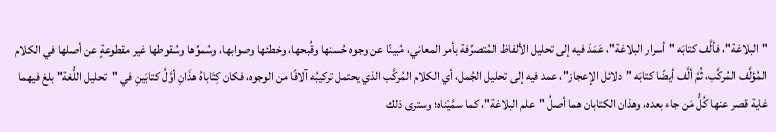"البلاغة"، فألَّف كتابَه "أسرار البلاغة"، عَمَدَ فيه إلى تحليل الألفاظ المُتصرِّفة بأمر المعاني، مُبينًا عن وجوه حُسنها وقُبحها، وخطئها وصوابها، وسُموِّها وسُقوطها غير مقطوعةٍ عن أصلها في الكلام المُؤلَّف المُركَّب، ثُمَّ ألَّف أيضًا كتابَه "دلائل الإعجاز"، عمد فيه إلى تحليل الجُمل، أي الكلام المُركَّب الذي يحتمل تركيبُه آلافًا من الوجوه، فكان كِتَاباهُ هذَانِ أوَّلُ كتابَينِ في "تحليل اللُّغة" بلغ فيهما غاية قصر عنها كُلُّ مَن جاء بعده، وهذان الكتابان هما أصلُ "علم البلاغة"، كما سمَّيْناه؛ وسترى ذلك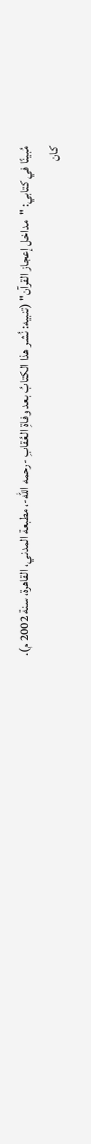مُبينًا في كتابي: "مداخل إعجاز القرآن" (تنبيه: نُشر هذا الكتابُ بعد وفاةِ العُقابِ -رحمه الله-، مطبعة المدني، القاهرة، سنة 2002 م).
كان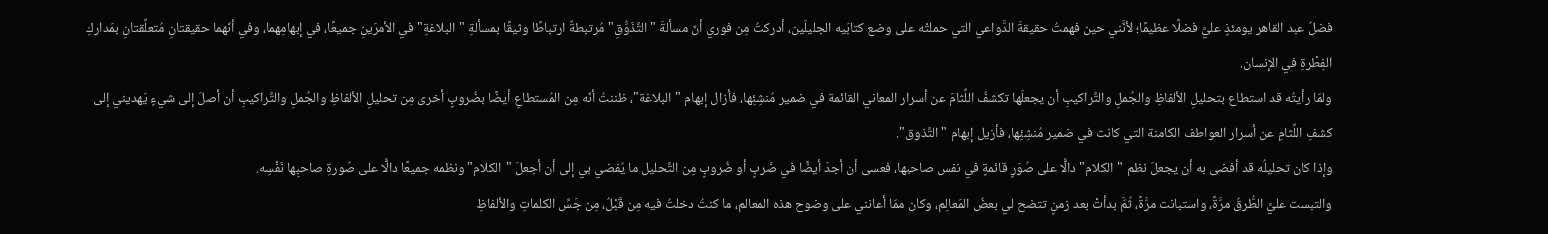فضلُ عبد القاهر يومئذٍ عليَّ فضلًا عظيمًا؛ لأنَّني حين فهمتُ حقيقةَ الدَّواعي التي حملتْه على وضع كتابَيه الجليلَين، أدركتُ مِن فوري أنّ مسألةَ "التَّذَوُّقِ" مُرتبطةٌ ارتباطًا وثيقًا بمسألةِ "البلاغةِ" في الأمرَينِ جميعًا، في إبهامِهما، وفي أنّهما حقيقتانِ مُتعلِّقتانِ بمَداركِ الفِطْرةِ في الإنسان.
ولمّا رأيتُه قد استطاع بتحليلِ الألفاظِ والجُملِ والتَّراكيبِ أن يجعلَها تكشفُ اللِّثامَ عن أسرار المعاني القائمة في ضمير مُنشِئِها، فأزال إبهام "البلاغة"، ظننتُ أنّه مِن المُستطاعِ أيضًا بضُروبٍ أخرى مِن تحليلِ الألفاظِ والجُملِ والتَّراكيبِ أن أصلَ إلى شيءٍ يَهديني إلى كشفِ اللِّثامِ عن أسرار العواطف الكامنة التي كانت في ضمير مُنشِئِها، فأزيل إبهام "التَّذوق".
وإذا كان تحليلُه قد أفضى به أن يجعلَ نظم "الكلام" دالًّا على صُوَرٍ قائمةٍ في نفس صاحبها، فعسى أن أجدَ أيضًا في ضَربٍ أو ضُروبٍ مِن التَّحليل ما يُفضي بي إلى أن أجعلَ "الكلام" ونظمه جميعًا دالًّا على صُورةِ صاحبِها نَفْسِه.
والتبست عليَّ الطُّرقُ مرَّةً، واستبانت مرَّةً، ثُمَّ بدأتْ بعد زمنٍ تتضح لي بعضُ المَعالِم، وكان ممّا أعانني على وضوح هذه المعالم، ما كنتُ دخلتُ فيه مِن قَبْلُ، مِن جَسِّ الكلماتِ والألفاظِ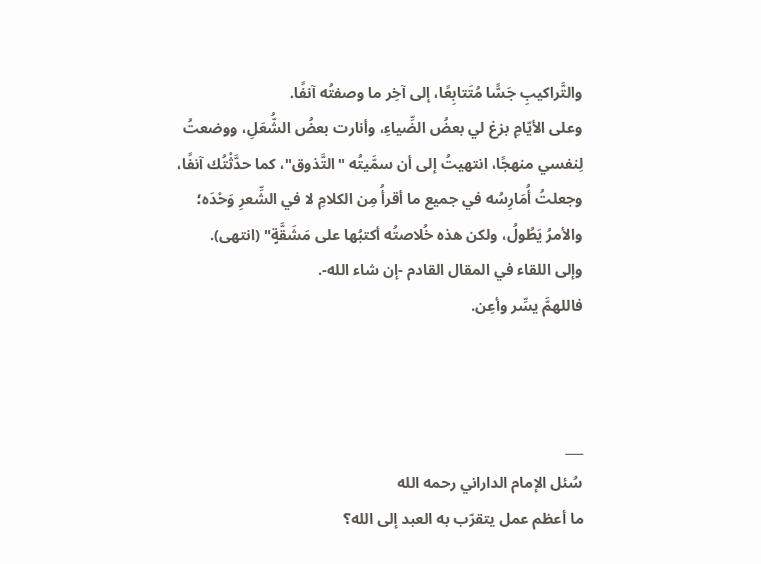والتَّراكيبِ جَسًّا مُتَتابِعًا، إلى آخِر ما وصفتُه آنفًا.
وعلى الأيّامِ بزغ لي بعضُ الضِّياءِ، وأنارت بعضُ الشُّعَلِ، ووضعتُ لِنفسي منهجًا، انتهيتُ إلى أن سمَّيتُه "التَّذوق"، كما حدَّثْتُك آنفًا، وجعلتُ أُمَارِسُه في جميع ما أقرأُ مِن الكلامِ لا في الشِّعرِ وَحْدَه؛ والأمرُ يَطُولُ، ولكن هذه خُلاصتُه أكتبُها على مَشَقَّةٍ" (انتهى).
وإلى اللقاء في المقال القادم -إن شاء الله-.
فاللهمَّ يسِّر وأعِن.



___
سُئل الإمام الداراني رحمه الله
ما أعظم عمل يتقرّب به العبد إلى الله؟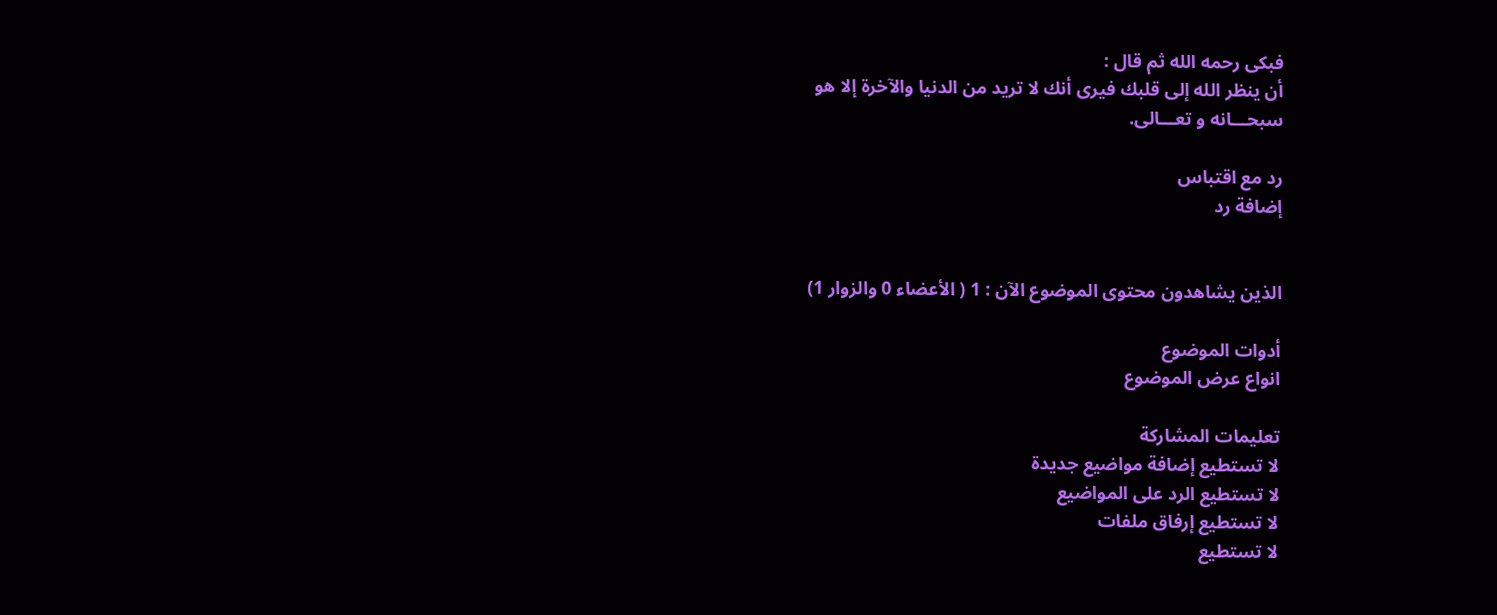فبكى رحمه الله ثم قال :
أن ينظر الله إلى قلبك فيرى أنك لا تريد من الدنيا والآخرة إلا هو
سبحـــانه و تعـــالى.

رد مع اقتباس
إضافة رد


الذين يشاهدون محتوى الموضوع الآن : 1 ( الأعضاء 0 والزوار 1)

أدوات الموضوع
انواع عرض الموضوع

تعليمات المشاركة
لا تستطيع إضافة مواضيع جديدة
لا تستطيع الرد على المواضيع
لا تستطيع إرفاق ملفات
لا تستطيع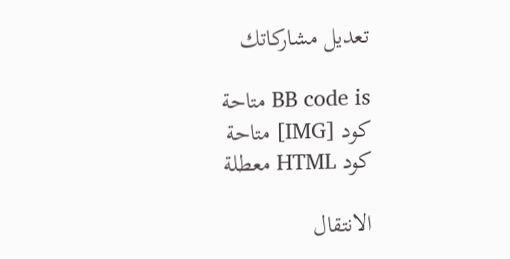تعديل مشاركاتك

BB code is متاحة
كود [IMG] متاحة
كود HTML معطلة

الانتقال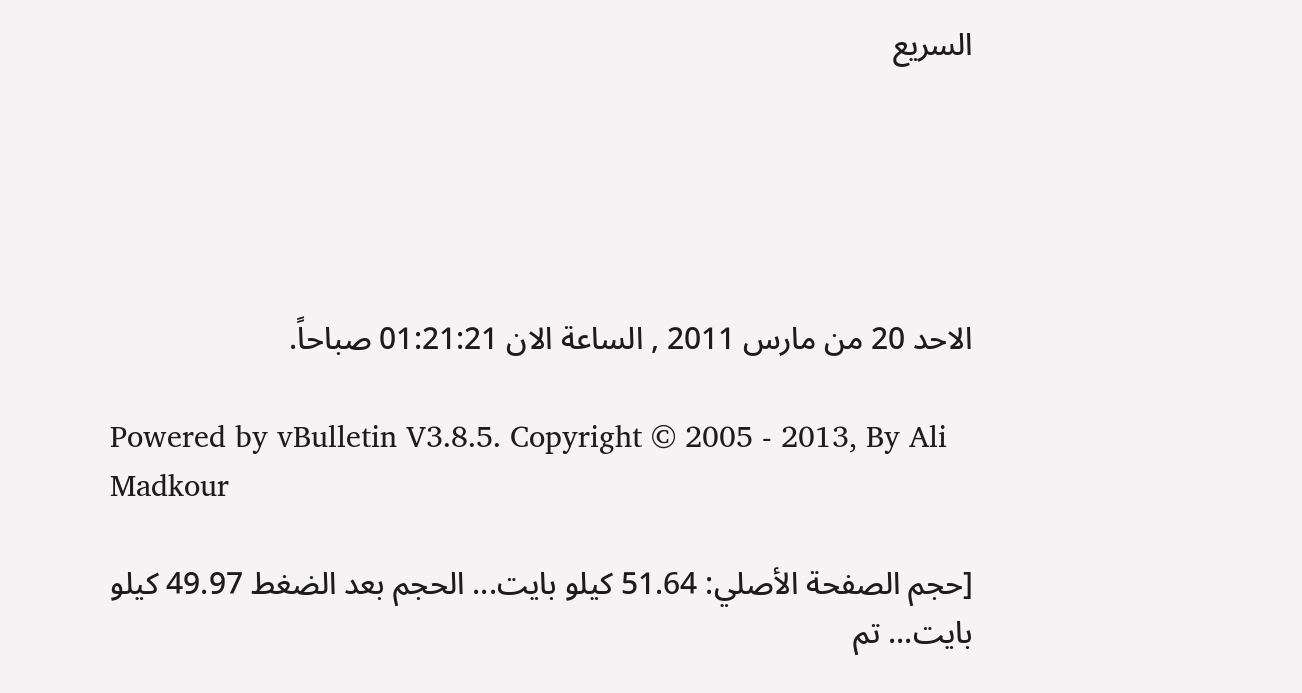السريع





الاحد 20 من مارس 2011 , الساعة الان 01:21:21 صباحاً.

Powered by vBulletin V3.8.5. Copyright © 2005 - 2013, By Ali Madkour

[حجم الصفحة الأصلي: 51.64 كيلو بايت... الحجم بعد الضغط 49.97 كيلو بايت... تم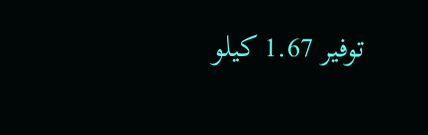توفير 1.67 كيلو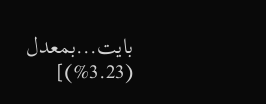بايت...بمعدل (3.23%)]